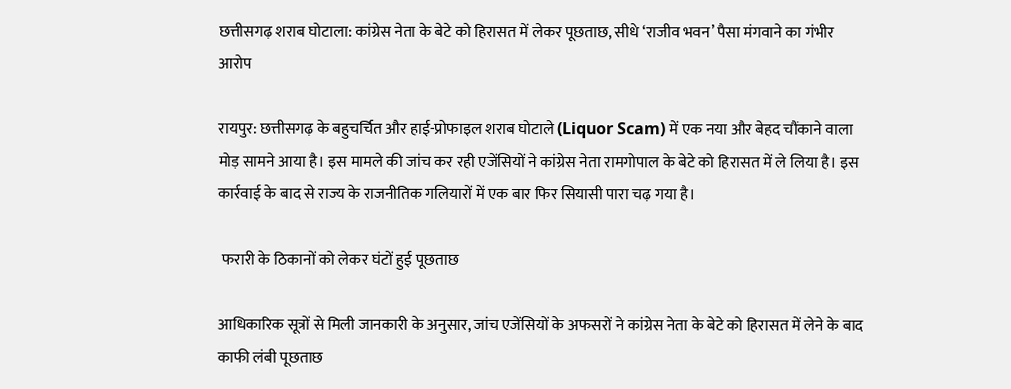छत्तीसगढ़ शराब घोटाला: कांग्रेस नेता के बेटे को हिरासत में लेकर पूछताछ, सीधे ‘राजीव भवन’ पैसा मंगवाने का गंभीर आरोप

रायपुर: छत्तीसगढ़ के बहुचर्चित और हाई-प्रोफाइल शराब घोटाले (Liquor Scam) में एक नया और बेहद चौंकाने वाला मोड़ सामने आया है। इस मामले की जांच कर रही एजेंसियों ने कांग्रेस नेता रामगोपाल के बेटे को हिरासत में ले लिया है। इस कार्रवाई के बाद से राज्य के राजनीतिक गलियारों में एक बार फिर सियासी पारा चढ़ गया है।

 फरारी के ठिकानों को लेकर घंटों हुई पूछताछ

आधिकारिक सूत्रों से मिली जानकारी के अनुसार, जांच एजेंसियों के अफसरों ने कांग्रेस नेता के बेटे को हिरासत में लेने के बाद काफी लंबी पूछताछ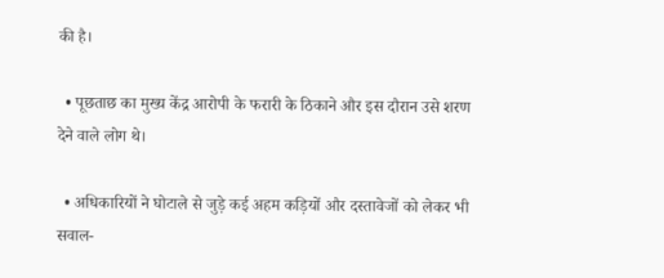की है।

  • पूछताछ का मुख्य केंद्र आरोपी के फरारी के ठिकाने और इस दौरान उसे शरण देने वाले लोग थे।

  • अधिकारियों ने घोटाले से जुड़े कई अहम कड़ियों और दस्तावेजों को लेकर भी सवाल-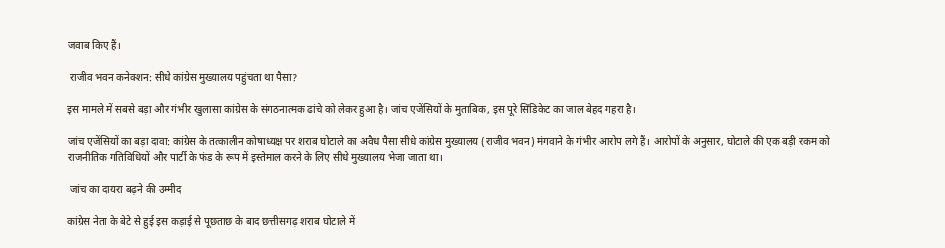जवाब किए हैं।

 राजीव भवन कनेक्शन: सीधे कांग्रेस मुख्यालय पहुंचता था पैसा?

इस मामले में सबसे बड़ा और गंभीर खुलासा कांग्रेस के संगठनात्मक ढांचे को लेकर हुआ है। जांच एजेंसियों के मुताबिक, इस पूरे सिंडिकेट का जाल बेहद गहरा है।

जांच एजेंसियों का बड़ा दावा: कांग्रेस के तत्कालीन कोषाध्यक्ष पर शराब घोटाले का अवैध पैसा सीधे कांग्रेस मुख्यालय (राजीव भवन) मंगवाने के गंभीर आरोप लगे हैं। आरोपों के अनुसार, घोटाले की एक बड़ी रकम को राजनीतिक गतिविधियों और पार्टी के फंड के रूप में इस्तेमाल करने के लिए सीधे मुख्यालय भेजा जाता था।

 जांच का दायरा बढ़ने की उम्मीद

कांग्रेस नेता के बेटे से हुई इस कड़ाई से पूछताछ के बाद छत्तीसगढ़ शराब घोटाले में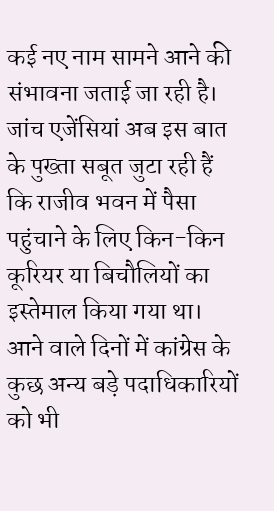कई नए नाम सामने आने की संभावना जताई जा रही है। जांच एजेंसियां अब इस बात के पुख्ता सबूत जुटा रही हैं कि राजीव भवन में पैसा पहुंचाने के लिए किन-किन कूरियर या बिचौलियों का इस्तेमाल किया गया था। आने वाले दिनों में कांग्रेस के कुछ अन्य बड़े पदाधिकारियों को भी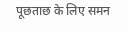पूछताछ के लिए समन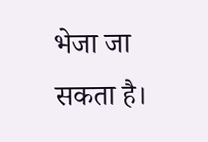भेजा जा सकता है।